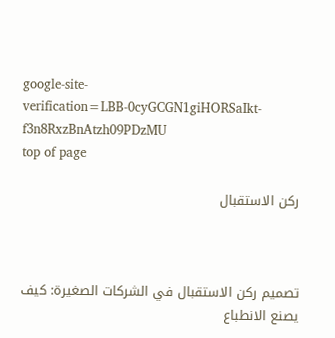google-site-verification=LBB-0cyGCGN1giHORSaIkt-f3n8RxzBnAtzh09PDzMU
top of page

ركن الاستقبال



تصميم ركن الاستقبال في الشركات الصغيرة: كيف يصنع الانطباع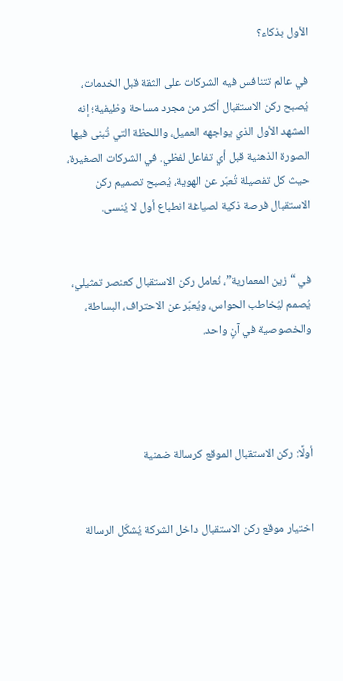الأول بذكاء؟

في عالم تتنافس فيه الشركات على الثقة قبل الخدمات، يُصبح ركن الاستقبال أكثر من مجرد مساحة وظيفية؛ إنه المشهد الأول الذي يواجهه العميل، واللحظة التي تُبنى فيها الصورة الذهنية قبل أي تفاعل لفظي. في الشركات الصغيرة، حيث كل تفصيلة تُعبّر عن الهوية، يُصبح تصميم ركن الاستقبال فرصة ذكية لصياغة انطباع أول لا يُنسى.


في “زين المعمارية”، نُعامل ركن الاستقبال كعنصر تمثيلي، يُصمم ليُخاطب الحواس، ويُعبّر عن الاحتراف، البساطة، والخصوصية في آنٍ واحد.




أولًا: ركن الاستقبال الموقع كرسالة ضمنية


اختيار موقع ركن الاستقبال داخل الشركة يُشكّل الرسالة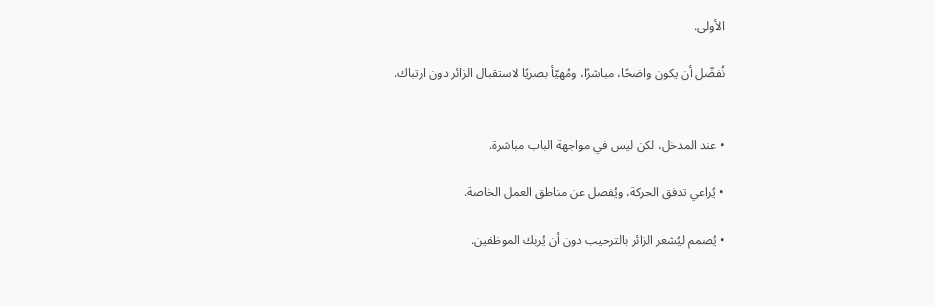الأولى.

نُفضّل أن يكون واضحًا، مباشرًا، ومُهيّأ بصريًا لاستقبال الزائر دون ارتباك.


• عند المدخل، لكن ليس في مواجهة الباب مباشرة.

• يُراعي تدفق الحركة، ويُفصل عن مناطق العمل الخاصة.

• يُصمم ليُشعر الزائر بالترحيب دون أن يُربك الموظفين.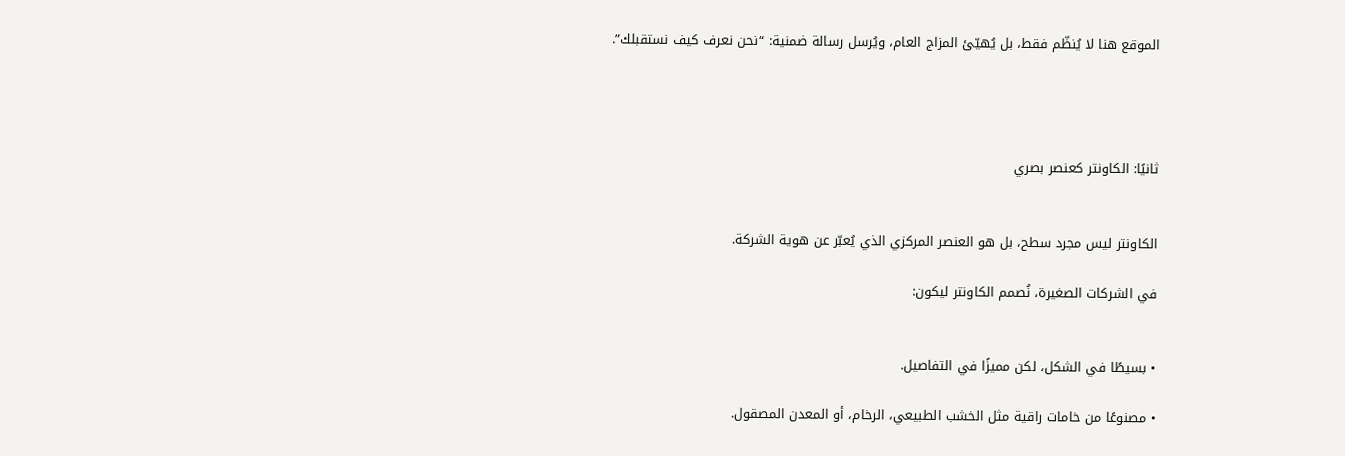الموقع هنا لا يُنظّم فقط، بل يُهيّئ المزاج العام، ويُرسل رسالة ضمنية: “نحن نعرف كيف نستقبلك”.




ثانيًا: الكاونتر كعنصر بصري


الكاونتر ليس مجرد سطح، بل هو العنصر المركزي الذي يُعبّر عن هوية الشركة.

في الشركات الصغيرة، نُصمم الكاونتر ليكون:


• بسيطًا في الشكل، لكن مميزًا في التفاصيل.

• مصنوعًا من خامات راقية مثل الخشب الطبيعي، الرخام، أو المعدن المصقول.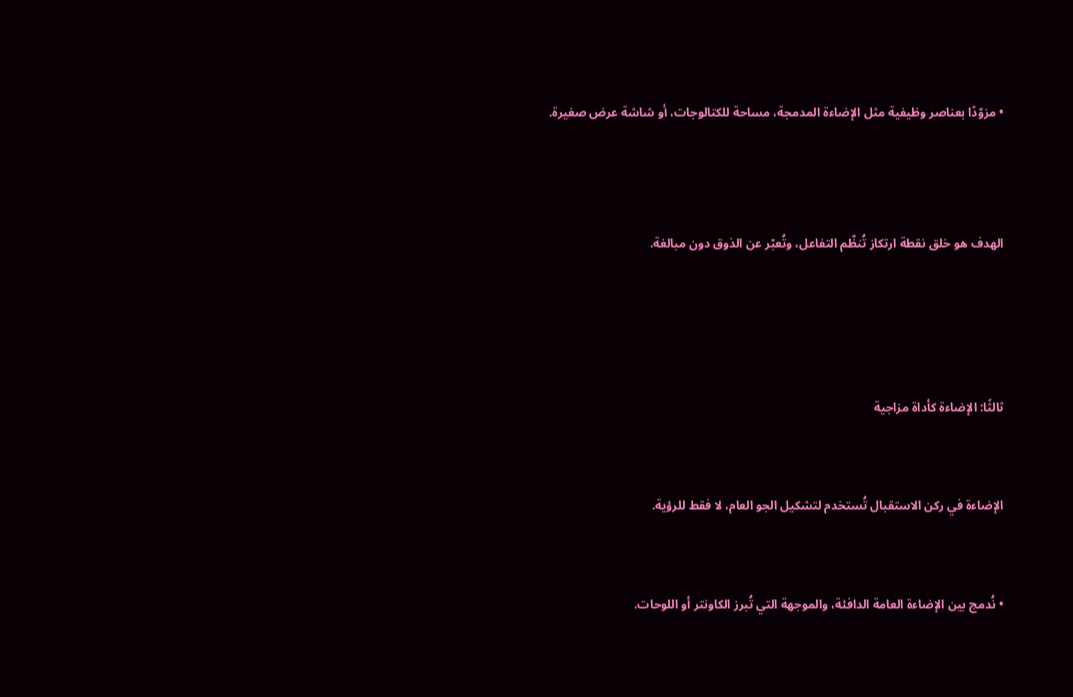• مزوّدًا بعناصر وظيفية مثل الإضاءة المدمجة، مساحة للكتالوجات، أو شاشة عرض صغيرة.



الهدف هو خلق نقطة ارتكاز تُنظّم التفاعل، وتُعبّر عن الذوق دون مبالغة.




ثالثًا: الإضاءة كأداة مزاجية


الإضاءة في ركن الاستقبال تُستخدم لتشكيل الجو العام، لا فقط للرؤية.


• نُدمج بين الإضاءة العامة الدافئة، والموجهة التي تُبرز الكاونتر أو اللوحات.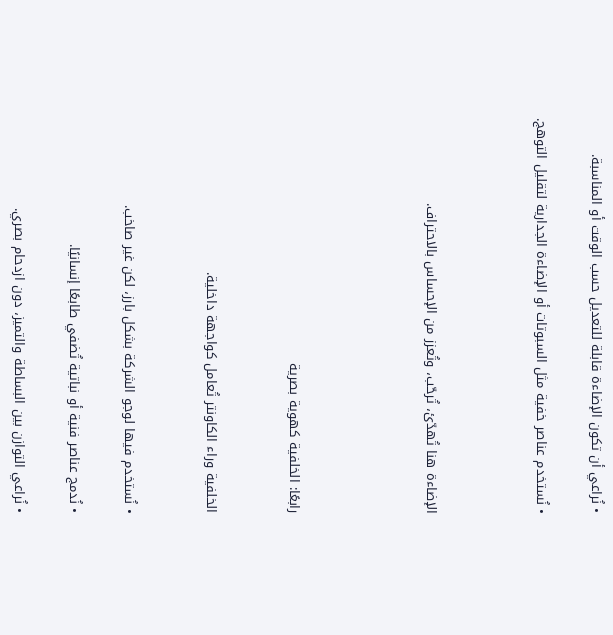• نُراعي أن تكون الإضاءة قابلة للتعديل حسب الوقت أو المناسبة.

• نُستخدم عناصر خفية مثل السبوتات أو الإضاءة الجدارية لتقليل التوهج.



الإضاءة هنا تُهدّئ، تُرحّب، وتُعزز من الإحساس بالاحتراف.




رابعًا: الخلفية كهوية بصرية


الخلفية وراء الكاونتر تُعامل كواجهة داخلية.


• نُستخدم فيها لوجو الشركة بشكل بارز، لكن غير صاخب.

• نُدمج عناصر فنية أو نباتية تُضفي طابعًا إنسانيًا.

• نُراعي التوازن بين البساطة والتميز، دون ازدحام بصري.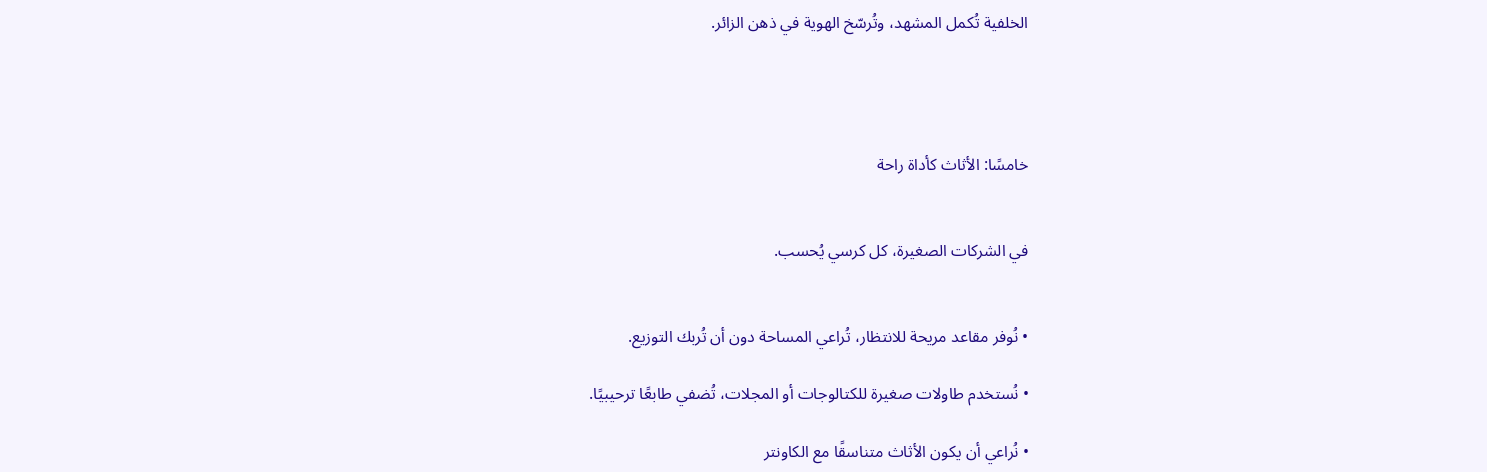الخلفية تُكمل المشهد، وتُرسّخ الهوية في ذهن الزائر.




خامسًا: الأثاث كأداة راحة


في الشركات الصغيرة، كل كرسي يُحسب.


• نُوفر مقاعد مريحة للانتظار، تُراعي المساحة دون أن تُربك التوزيع.

• نُستخدم طاولات صغيرة للكتالوجات أو المجلات، تُضفي طابعًا ترحيبيًا.

• نُراعي أن يكون الأثاث متناسقًا مع الكاونتر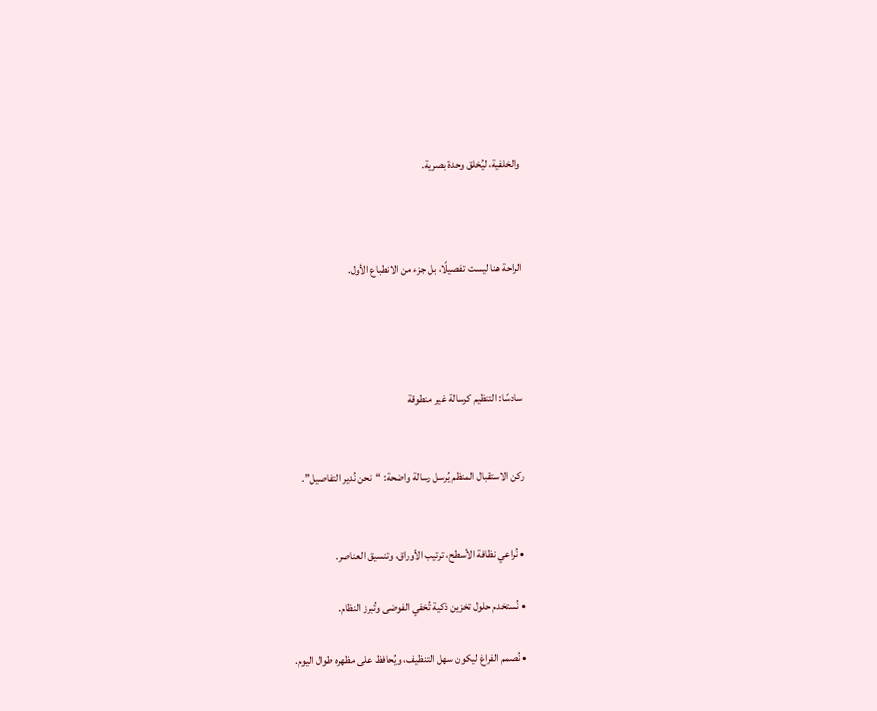والخلفية، ليُخلق وحدة بصرية.



الراحة هنا ليست تفصيلًا، بل جزء من الانطباع الأول.




سادسًا: التنظيم كرسالة غير منطوقة


ركن الاستقبال المنظم يُرسل رسالة واضحة: “نحن نُدير التفاصيل”.


• نُراعي نظافة الأسطح، ترتيب الأوراق، وتنسيق العناصر.

• نُستخدم حلول تخزين ذكية تُخفي الفوضى وتُبرز النظام.

• نُصمم الفراغ ليكون سهل التنظيف، ويُحافظ على مظهره طوال اليوم.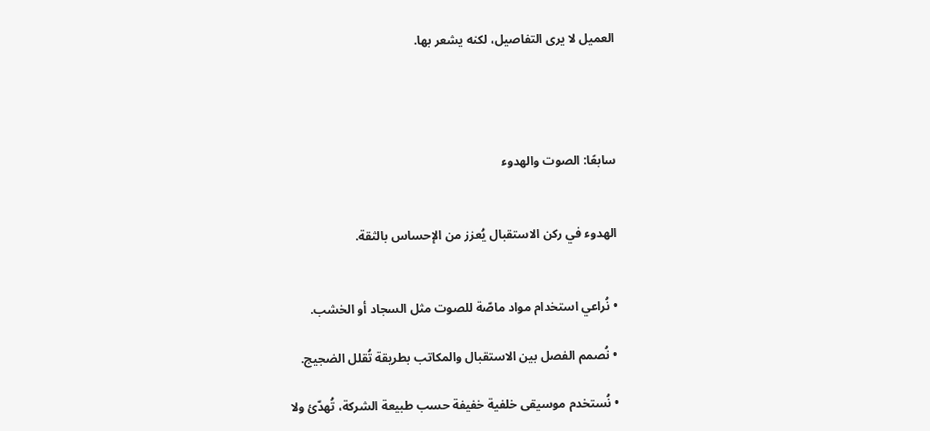العميل لا يرى التفاصيل، لكنه يشعر بها.




سابعًا: الصوت والهدوء


الهدوء في ركن الاستقبال يُعزز من الإحساس بالثقة.


• نُراعي استخدام مواد ماصّة للصوت مثل السجاد أو الخشب.

• نُصمم الفصل بين الاستقبال والمكاتب بطريقة تُقلل الضجيج.

• نُستخدم موسيقى خلفية خفيفة حسب طبيعة الشركة، تُهدّئ ولا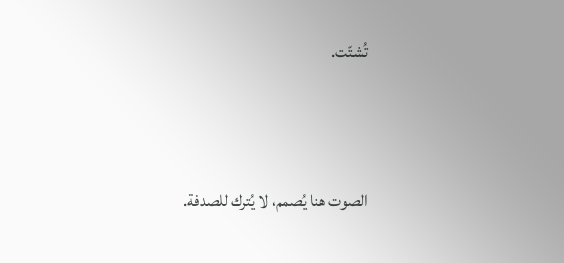تُشتّت.



الصوت هنا يُصمم، لا يُترك للصدفة.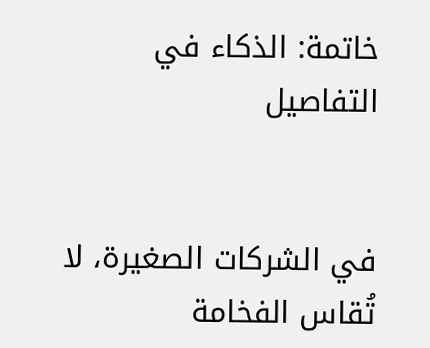خاتمة: الذكاء في التفاصيل


في الشركات الصغيرة، لا تُقاس الفخامة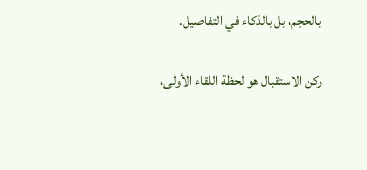بالحجم، بل بالذكاء في التفاصيل.

ركن الاستقبال هو لحظة اللقاء الأولى،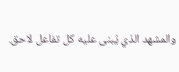والمشهد الذي يُبنى عليه كل تفاعل لاحق.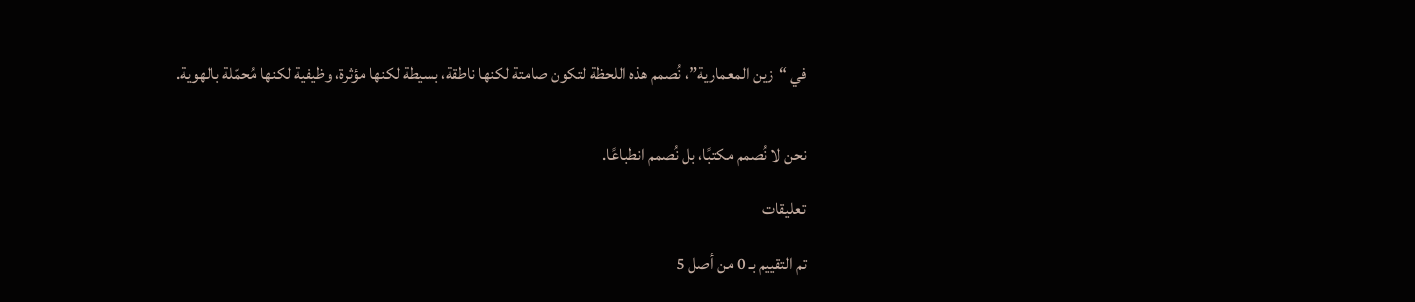في “زين المعمارية”، نُصمم هذه اللحظة لتكون صامتة لكنها ناطقة، بسيطة لكنها مؤثرة، وظيفية لكنها مُحمّلة بالهوية.


نحن لا نُصمم مكتبًا، بل نُصمم انطباعًا.

تعليقات

تم التقييم بـ 0 من أصل 5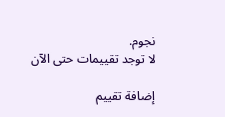نجوم.
لا توجد تقييمات حتى الآن

إضافة تقييم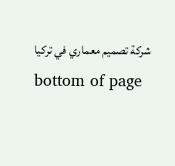شركة تصميم معماري في تركيا
bottom of page